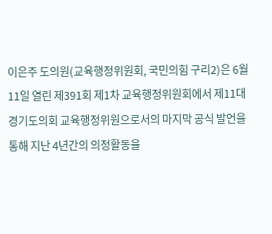이은주 도의원(교육행정위원회, 국민의힘 구리2)은 6월 11일 열린 제391회 제1차 교육행정위원회에서 제11대 경기도의회 교육행정위원으로서의 마지막 공식 발언을 통해 지난 4년간의 의정활동을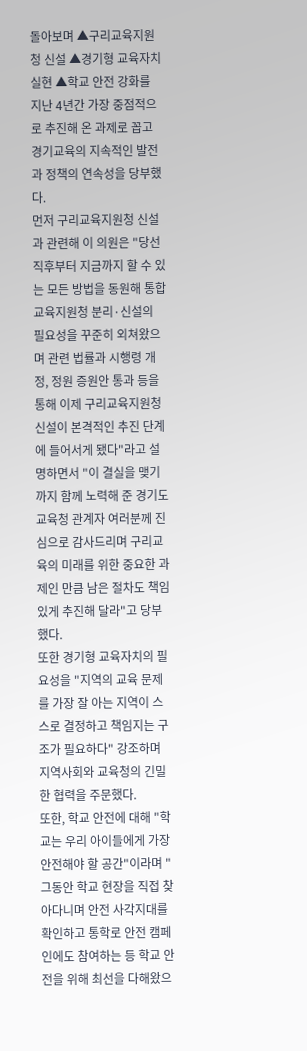돌아보며 ▲구리교육지원청 신설 ▲경기형 교육자치 실현 ▲학교 안전 강화를 지난 4년간 가장 중점적으로 추진해 온 과제로 꼽고 경기교육의 지속적인 발전과 정책의 연속성을 당부했다.
먼저 구리교육지원청 신설과 관련해 이 의원은 "당선 직후부터 지금까지 할 수 있는 모든 방법을 동원해 통합교육지원청 분리·신설의 필요성을 꾸준히 외쳐왔으며 관련 법률과 시행령 개정, 정원 증원안 통과 등을 통해 이제 구리교육지원청 신설이 본격적인 추진 단계에 들어서게 됐다"라고 설명하면서 "이 결실을 맺기까지 함께 노력해 준 경기도교육청 관계자 여러분께 진심으로 감사드리며 구리교육의 미래를 위한 중요한 과제인 만큼 남은 절차도 책임 있게 추진해 달라"고 당부했다.
또한 경기형 교육자치의 필요성을 "지역의 교육 문제를 가장 잘 아는 지역이 스스로 결정하고 책임지는 구조가 필요하다" 강조하며 지역사회와 교육청의 긴밀한 협력을 주문했다.
또한, 학교 안전에 대해 "학교는 우리 아이들에게 가장 안전해야 할 공간"이라며 "그동안 학교 현장을 직접 찾아다니며 안전 사각지대를 확인하고 통학로 안전 캠페인에도 참여하는 등 학교 안전을 위해 최선을 다해왔으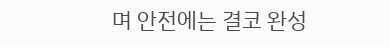며 안전에는 결코 완성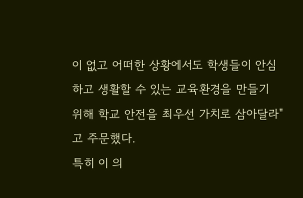이 없고 어떠한 상황에서도 학생들이 안심하고 생활할 수 있는 교육환경을 만들기 위해 학교 안전을 최우선 가치로 삼아달라"고 주문했다.
특히 이 의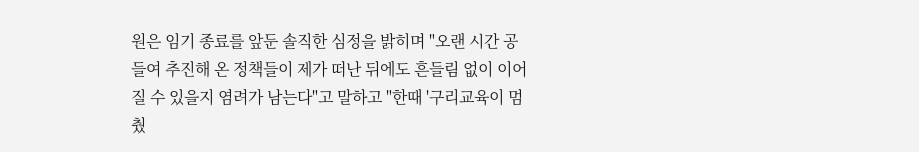원은 임기 종료를 앞둔 솔직한 심정을 밝히며 "오랜 시간 공들여 추진해 온 정책들이 제가 떠난 뒤에도 흔들림 없이 이어질 수 있을지 염려가 남는다"고 말하고 "한때 '구리교육이 멈췄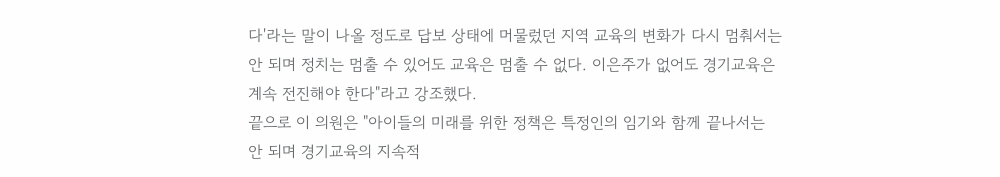다'라는 말이 나올 정도로 답보 상태에 머물렀던 지역 교육의 변화가 다시 멈춰서는 안 되며 정치는 멈출 수 있어도 교육은 멈출 수 없다. 이은주가 없어도 경기교육은 계속 전진해야 한다"라고 강조했다.
끝으로 이 의원은 "아이들의 미래를 위한 정책은 특정인의 임기와 함께 끝나서는 안 되며 경기교육의 지속적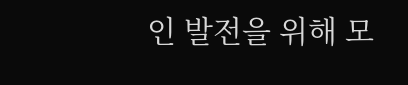인 발전을 위해 모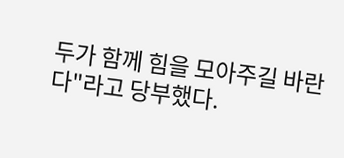두가 함께 힘을 모아주길 바란다"라고 당부했다.